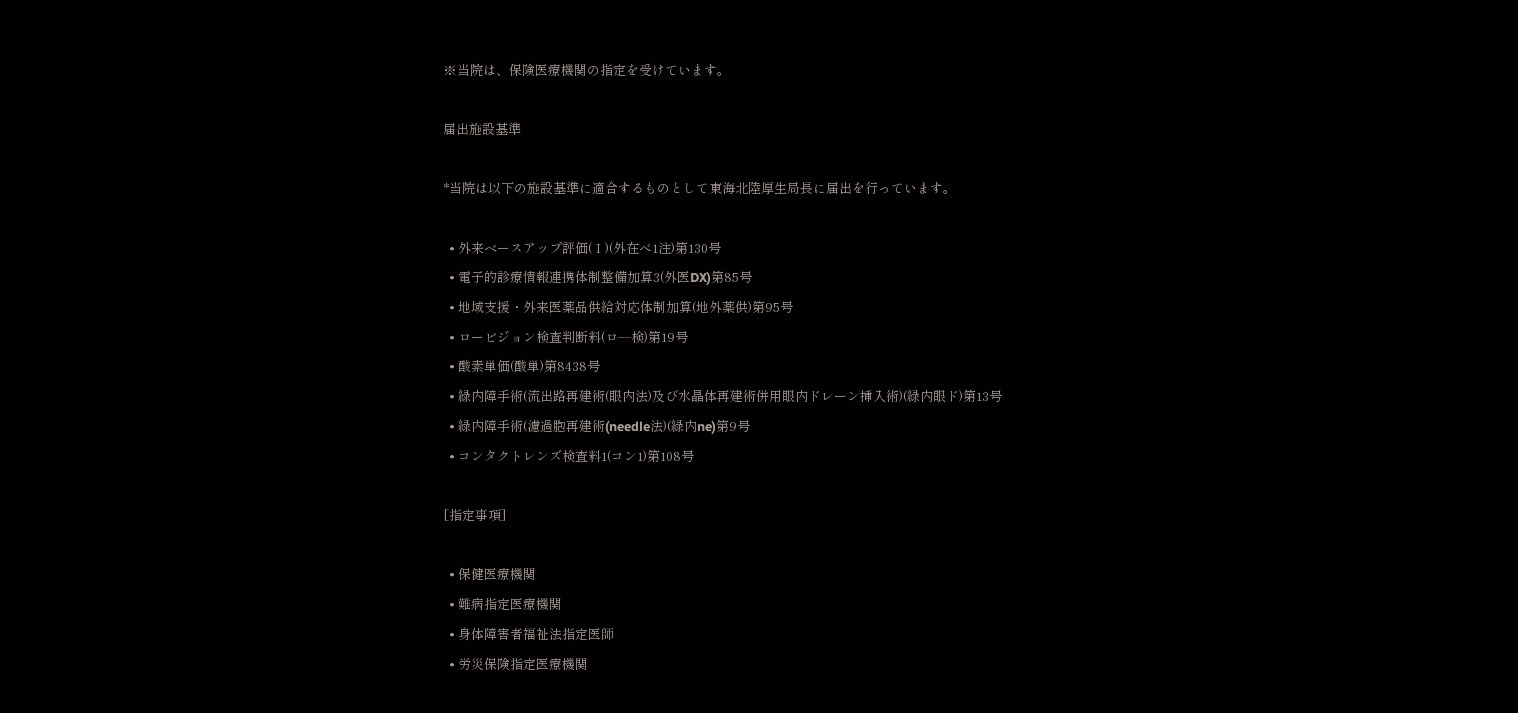※当院は、保険医療機関の指定を受けています。

届出施設基準

*当院は以下の施設基準に適合するものとして東海北陸厚生局長に届出を行っています。

  • 外来ベースアップ評価(Ⅰ)(外在べ1注)第130号
  • 電子的診療情報連携体制整備加算3(外医DX)第85号
  • 地域支援・外来医薬品供給対応体制加算(地外薬供)第95号
  • ロービジョン検査判断料(ロ―検)第19号
  • 酸素単価(酸単)第8438号
  • 緑内障手術(流出路再建術(眼内法)及び水晶体再建術併用眼内ドレーン挿入術)(緑内眼ド)第13号
  • 緑内障手術(濾過胞再建術(needle法)(緑内ne)第9号
  • コンタクトレンズ検査料1(コン1)第108号

[指定事項]

  • 保健医療機関
  • 難病指定医療機関
  • 身体障害者福祉法指定医師
  • 労災保険指定医療機関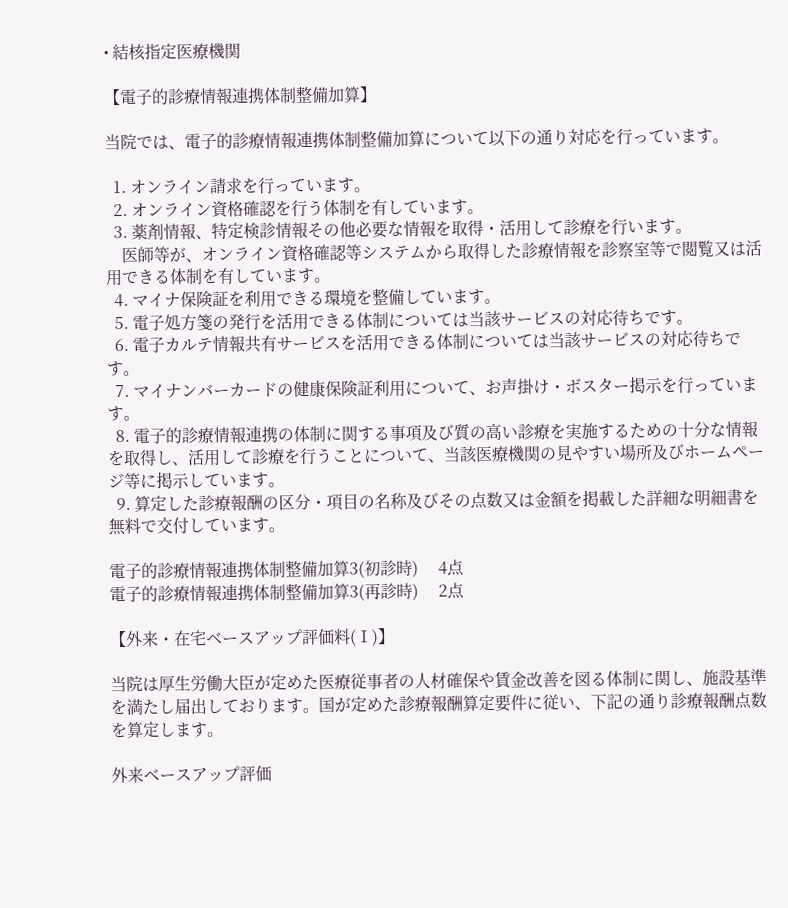• 結核指定医療機関

【電子的診療情報連携体制整備加算】

当院では、電子的診療情報連携体制整備加算について以下の通り対応を行っています。

  1. オンライン請求を行っています。
  2. オンライン資格確認を行う体制を有しています。
  3. 薬剤情報、特定検診情報その他必要な情報を取得・活用して診療を行います。
    医師等が、オンライン資格確認等システムから取得した診療情報を診察室等で閲覧又は活用できる体制を有しています。
  4. マイナ保険証を利用できる環境を整備しています。
  5. 電子処方箋の発行を活用できる体制については当該サービスの対応待ちです。
  6. 電子カルテ情報共有サービスを活用できる体制については当該サービスの対応待ちです。
  7. マイナンバーカードの健康保険証利用について、お声掛け・ボスター掲示を行っています。
  8. 電子的診療情報連携の体制に関する事項及び質の高い診療を実施するための十分な情報を取得し、活用して診療を行うことについて、当該医療機関の見やすい場所及びホームページ等に掲示しています。
  9. 算定した診療報酬の区分・項目の名称及びその点数又は金額を掲載した詳細な明細書を無料で交付しています。

電子的診療情報連携体制整備加算3(初診時)     4点
電子的診療情報連携体制整備加算3(再診時)     2点

【外来・在宅ベースアップ評価料(Ⅰ)】

当院は厚生労働大臣が定めた医療従事者の人材確保や賃金改善を図る体制に関し、施設基準を満たし届出しております。国が定めた診療報酬算定要件に従い、下記の通り診療報酬点数を算定します。

外来ベースアップ評価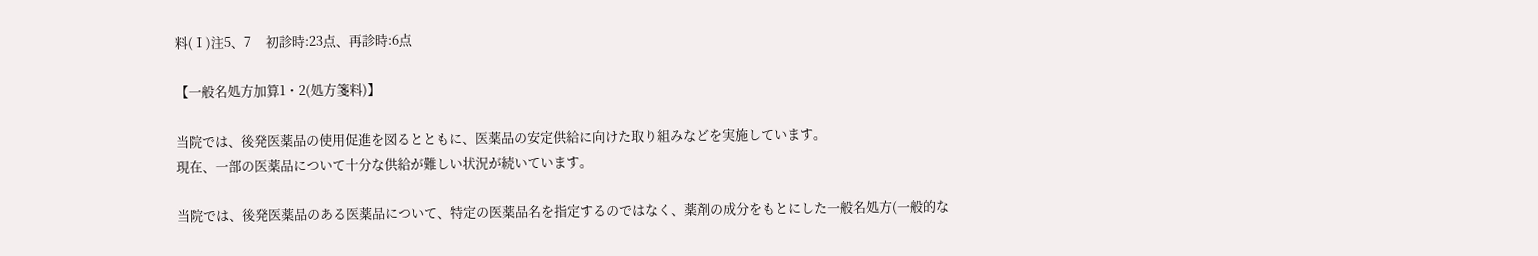料(Ⅰ)注5、7     初診時:23点、再診時:6点

【一般名処方加算1・2(処方箋料)】

当院では、後発医薬品の使用促進を図るとともに、医薬品の安定供給に向けた取り組みなどを実施しています。
現在、一部の医薬品について十分な供給が難しい状況が続いています。

当院では、後発医薬品のある医薬品について、特定の医薬品名を指定するのではなく、薬剤の成分をもとにした一般名処方(一般的な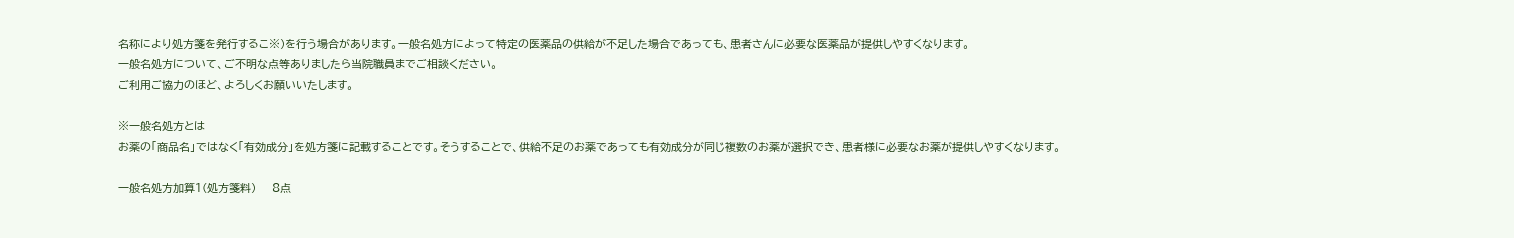名称により処方箋を発行するこ※)を行う場合があります。一般名処方によって特定の医薬品の供給が不足した場合であっても、患者さんに必要な医薬品が提供しやすくなります。
一般名処方について、ご不明な点等ありましたら当院職員までご相談ください。
ご利用ご協力のほど、よろしくお願いいたします。

※一般名処方とは
お薬の「商品名」ではなく「有効成分」を処方箋に記載することです。そうすることで、供給不足のお薬であっても有効成分が同じ複数のお薬が選択でき、患者様に必要なお薬が提供しやすくなります。

一般名処方加算1(処方箋料)    8点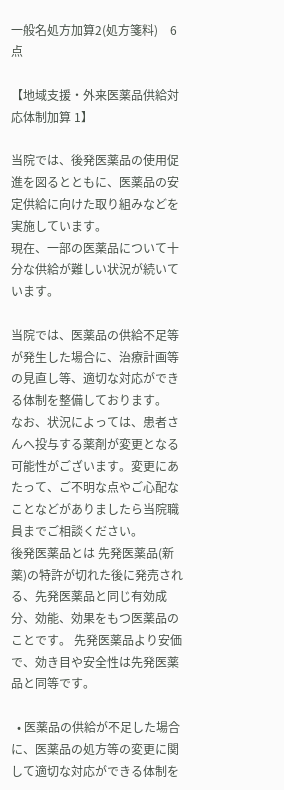一般名処方加算2(処方箋料)    6点

【地域支援・外来医薬品供給対応体制加算 1】

当院では、後発医薬品の使用促進を図るとともに、医薬品の安定供給に向けた取り組みなどを実施しています。
現在、一部の医薬品について十分な供給が難しい状況が続いています。

当院では、医薬品の供給不足等が発生した場合に、治療計画等の見直し等、適切な対応ができる体制を整備しております。
なお、状況によっては、患者さんへ投与する薬剤が変更となる可能性がございます。変更にあたって、ご不明な点やご心配なことなどがありましたら当院職員までご相談ください。
後発医薬品とは 先発医薬品(新薬)の特許が切れた後に発売される、先発医薬品と同じ有効成分、効能、効果をもつ医薬品のことです。 先発医薬品より安価で、効き目や安全性は先発医薬品と同等です。

  • 医薬品の供給が不足した場合に、医薬品の処方等の変更に関して適切な対応ができる体制を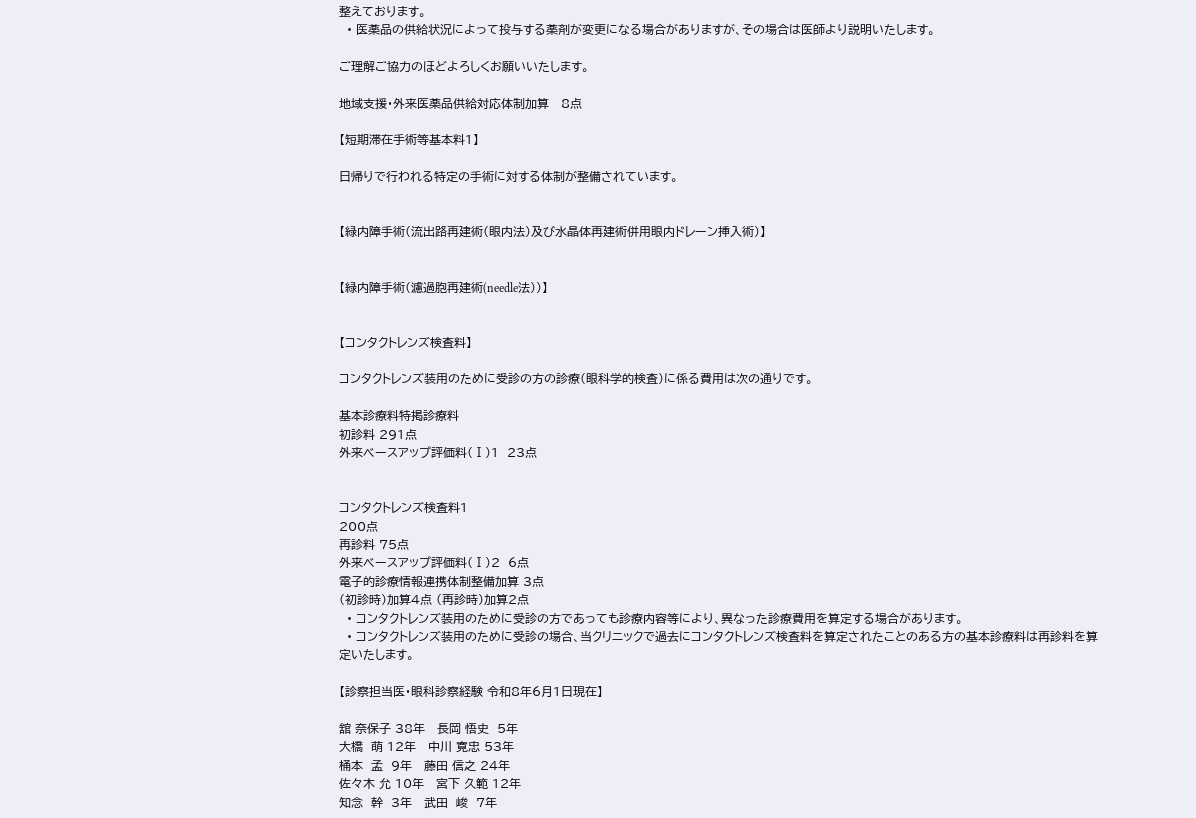整えております。
  • 医薬品の供給状況によって投与する薬剤が変更になる場合がありますが、その場合は医師より説明いたします。

ご理解ご協力のほどよろしくお願いいたします。

地域支援・外来医薬品供給対応体制加算   8点

【短期滞在手術等基本料1】

日帰りで行われる特定の手術に対する体制が整備されています。


【緑内障手術(流出路再建術(眼内法)及び水晶体再建術併用眼内ドレーン挿入術)】


【緑内障手術(濾過胞再建術(needle法))】


【コンタクトレンズ検査料】

コンタクトレンズ装用のために受診の方の診療(眼科学的検査)に係る費用は次の通りです。

基本診療料特掲診療料
初診料 291点
外来ベースアップ評価料(Ⅰ)1  23点


コンタクトレンズ検査料1
200点
再診料 75点
外来ベースアップ評価料(Ⅰ)2  6点
電子的診療情報連携体制整備加算 3点
(初診時)加算4点 (再診時)加算2点
  • コンタクトレンズ装用のために受診の方であっても診療内容等により、異なった診療費用を算定する場合があります。
  • コンタクトレンズ装用のために受診の場合、当クリニックで過去にコンタクトレンズ検査料を算定されたことのある方の基本診療料は再診料を算定いたします。

【診察担当医・眼科診察経験 令和8年6月1日現在】

舘 奈保子 38年   長岡 悟史  5年
大橋  萌 12年   中川 寛忠 53年
桶本  孟  9年   藤田 信之 24年
佐々木 允 10年   宮下 久範 12年
知念  幹  3年   武田  峻  7年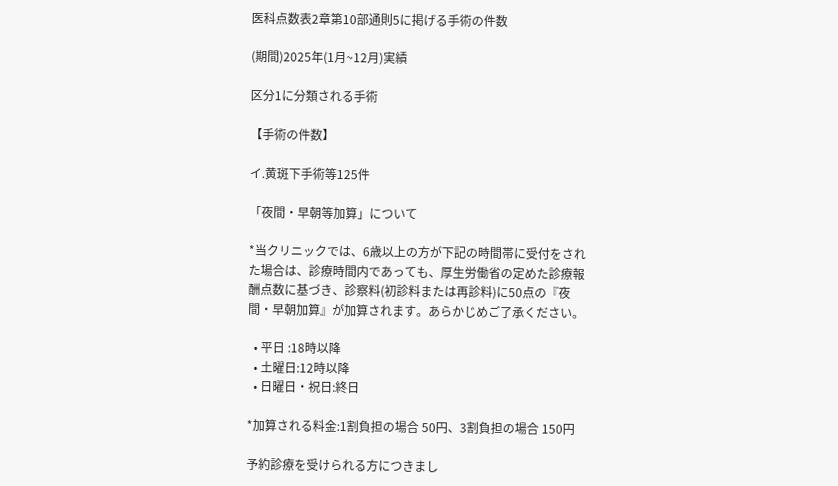医科点数表2章第10部通則5に掲げる手術の件数

(期間)2025年(1月~12月)実績

区分1に分類される手術

【手術の件数】

イ.黄斑下手術等125件

「夜間・早朝等加算」について

*当クリニックでは、6歳以上の方が下記の時間帯に受付をされた場合は、診療時間内であっても、厚生労働省の定めた診療報酬点数に基づき、診察料(初診料または再診料)に50点の『夜間・早朝加算』が加算されます。あらかじめご了承ください。

  • 平日 :18時以降
  • 土曜日:12時以降
  • 日曜日・祝日:終日

*加算される料金:1割負担の場合 50円、3割負担の場合 150円

予約診療を受けられる方につきまし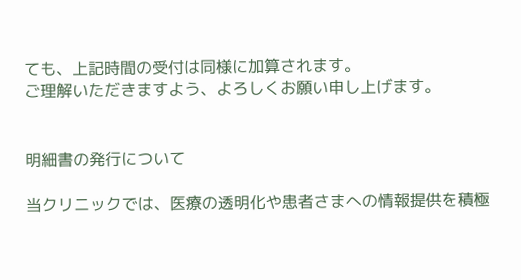ても、上記時間の受付は同様に加算されます。
ご理解いただきますよう、よろしくお願い申し上げます。


明細書の発行について

当クリニックでは、医療の透明化や患者さまへの情報提供を積極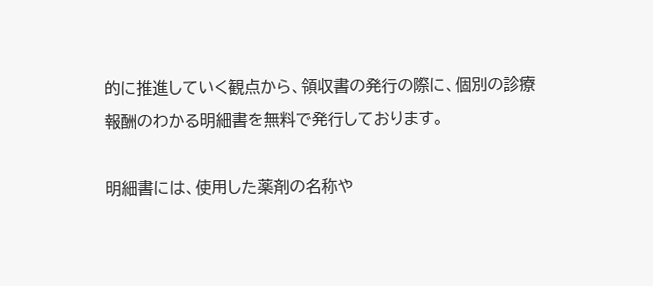的に推進していく観点から、領収書の発行の際に、個別の診療報酬のわかる明細書を無料で発行しております。

明細書には、使用した薬剤の名称や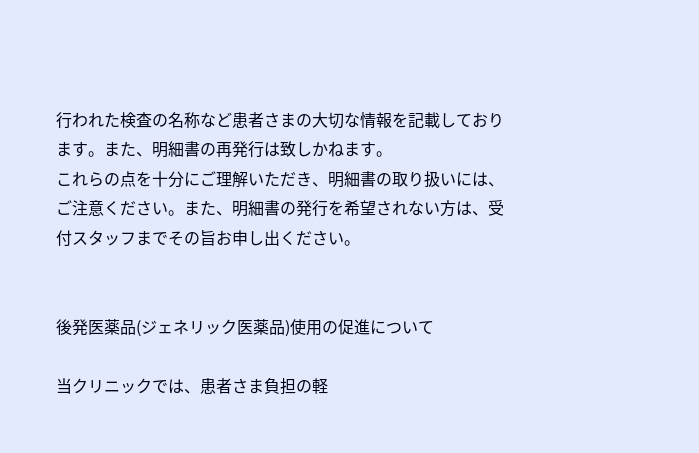行われた検査の名称など患者さまの大切な情報を記載しております。また、明細書の再発行は致しかねます。
これらの点を十分にご理解いただき、明細書の取り扱いには、ご注意ください。また、明細書の発行を希望されない方は、受付スタッフまでその旨お申し出ください。


後発医薬品(ジェネリック医薬品)使用の促進について

当クリニックでは、患者さま負担の軽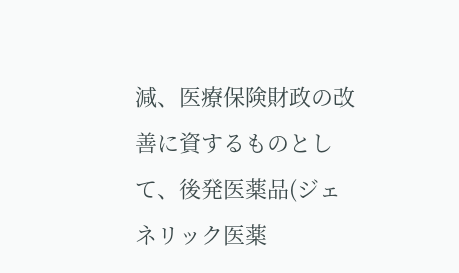減、医療保険財政の改善に資するものとして、後発医薬品(ジェネリック医薬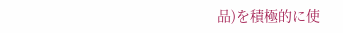品)を積極的に使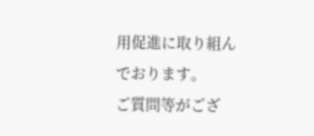用促進に取り組んでおります。
ご質問等がござ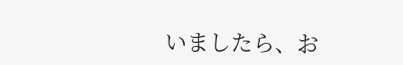いましたら、お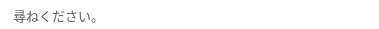尋ねください。